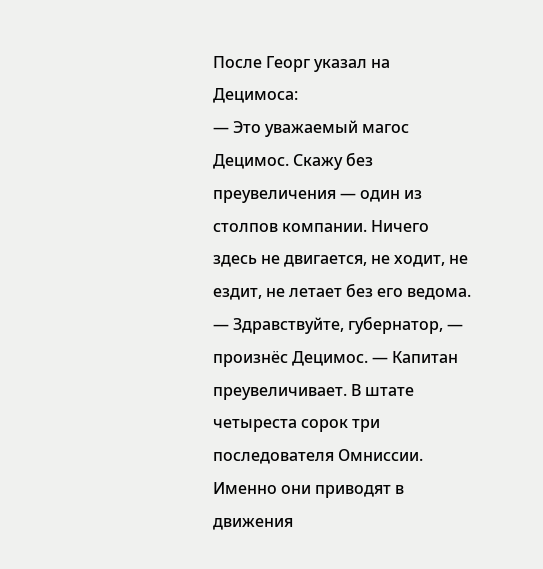После Георг указал на Децимоса:
— Это уважаемый магос Децимос. Скажу без преувеличения — один из столпов компании. Ничего здесь не двигается, не ходит, не ездит, не летает без его ведома.
— Здравствуйте, губернатор, — произнёс Децимос. — Капитан преувеличивает. В штате четыреста сорок три последователя Омниссии. Именно они приводят в движения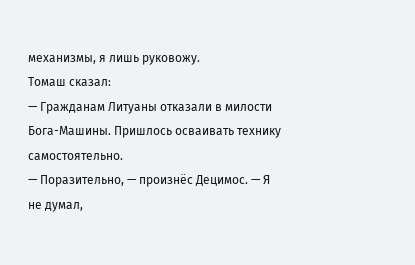механизмы, я лишь руковожу.
Томаш сказал:
— Гражданам Литуаны отказали в милости Бога-Машины. Пришлось осваивать технику самостоятельно.
— Поразительно, — произнёс Децимос. — Я не думал,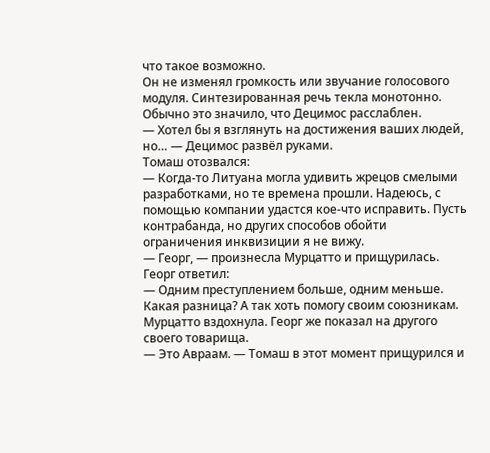что такое возможно.
Он не изменял громкость или звучание голосового модуля. Синтезированная речь текла монотонно. Обычно это значило, что Децимос расслаблен.
— Хотел бы я взглянуть на достижения ваших людей, но… — Децимос развёл руками.
Томаш отозвался:
— Когда-то Литуана могла удивить жрецов смелыми разработками, но те времена прошли. Надеюсь, с помощью компании удастся кое-что исправить. Пусть контрабанда, но других способов обойти ограничения инквизиции я не вижу.
— Георг, — произнесла Мурцатто и прищурилась.
Георг ответил:
— Одним преступлением больше, одним меньше. Какая разница? А так хоть помогу своим союзникам.
Мурцатто вздохнула. Георг же показал на другого своего товарища.
— Это Авраам. — Томаш в этот момент прищурился и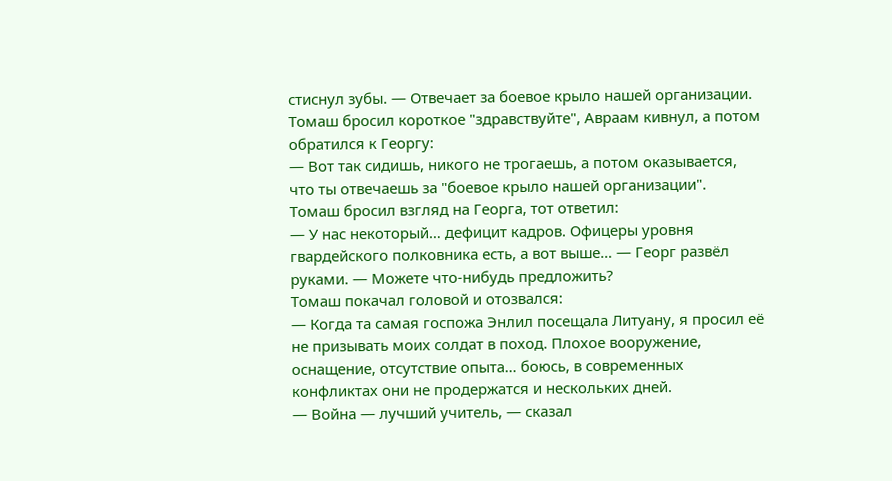стиснул зубы. — Отвечает за боевое крыло нашей организации.
Томаш бросил короткое "здравствуйте", Авраам кивнул, а потом обратился к Георгу:
— Вот так сидишь, никого не трогаешь, а потом оказывается, что ты отвечаешь за "боевое крыло нашей организации".
Томаш бросил взгляд на Георга, тот ответил:
— У нас некоторый… дефицит кадров. Офицеры уровня гвардейского полковника есть, а вот выше… — Георг развёл руками. — Можете что-нибудь предложить?
Томаш покачал головой и отозвался:
— Когда та самая госпожа Энлил посещала Литуану, я просил её не призывать моих солдат в поход. Плохое вооружение, оснащение, отсутствие опыта… боюсь, в современных конфликтах они не продержатся и нескольких дней.
— Война — лучший учитель, — сказал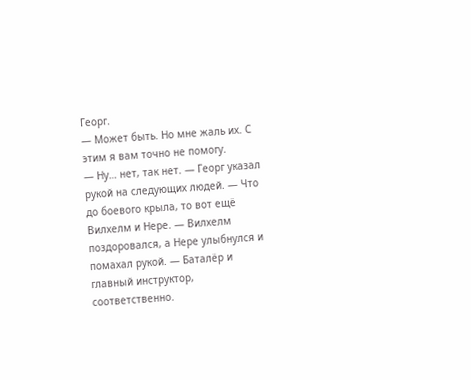Георг.
— Может быть. Но мне жаль их. С этим я вам точно не помогу.
— Ну… нет, так нет. — Георг указал рукой на следующих людей. — Что до боевого крыла, то вот ещё Вилхелм и Нере. — Вилхелм поздоровался, а Нере улыбнулся и помахал рукой. — Баталёр и главный инструктор, соответственно.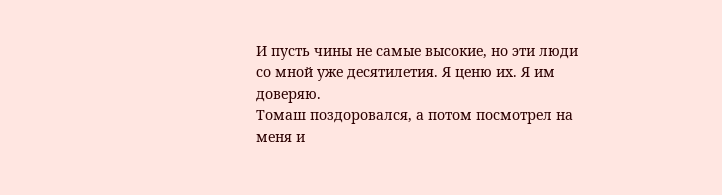И пусть чины не самые высокие, но эти люди со мной уже десятилетия. Я ценю их. Я им доверяю.
Томаш поздоровался, а потом посмотрел на меня и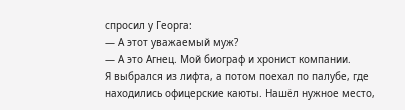спросил у Георга:
— А этот уважаемый муж?
— А это Агнец. Мой биограф и хронист компании.
Я выбрался из лифта, а потом поехал по палубе, где находились офицерские каюты. Нашёл нужное место,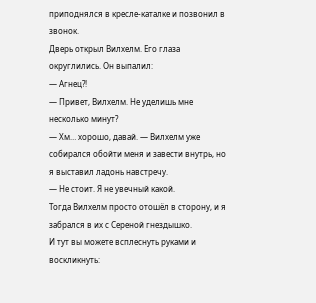приподнялся в кресле-каталке и позвонил в звонок.
Дверь открыл Вилхелм. Его глаза округлились. Он выпалил:
— Агнец?!
— Привет, Вилхелм. Не уделишь мне несколько минут?
— Хм… хорошо, давай. — Вилхелм уже собирался обойти меня и завести внутрь, но я выставил ладонь навстречу.
— Не стоит. Я не увечный какой.
Тогда Вилхелм просто отошёл в сторону, и я забрался в их с Сереной гнездышко.
И тут вы можете всплеснуть руками и воскликнуть: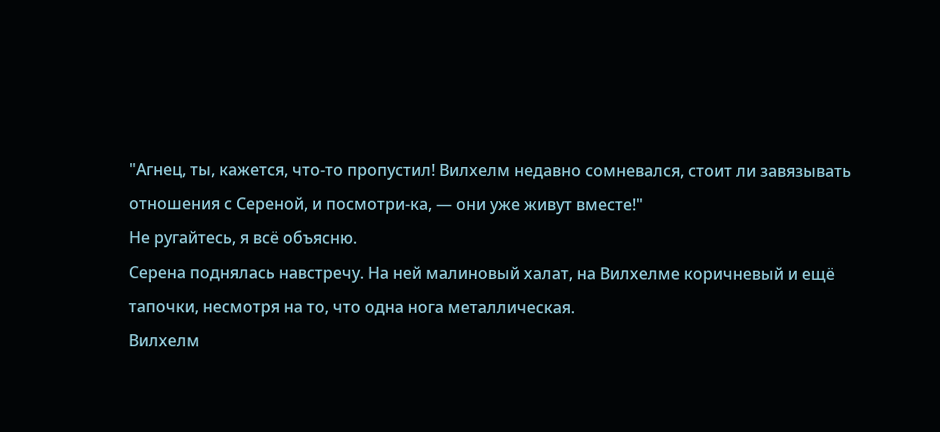"Агнец, ты, кажется, что-то пропустил! Вилхелм недавно сомневался, стоит ли завязывать отношения с Сереной, и посмотри-ка, — они уже живут вместе!"
Не ругайтесь, я всё объясню.
Серена поднялась навстречу. На ней малиновый халат, на Вилхелме коричневый и ещё тапочки, несмотря на то, что одна нога металлическая.
Вилхелм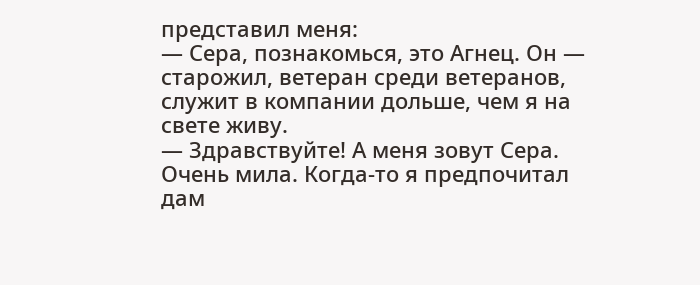представил меня:
— Сера, познакомься, это Агнец. Он — старожил, ветеран среди ветеранов, служит в компании дольше, чем я на свете живу.
— Здравствуйте! А меня зовут Сера.
Очень мила. Когда-то я предпочитал дам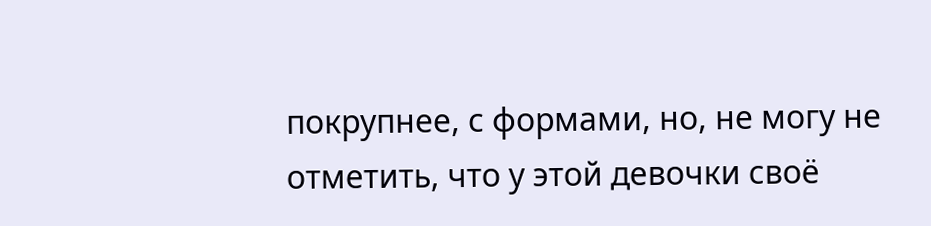покрупнее, с формами, но, не могу не отметить, что у этой девочки своё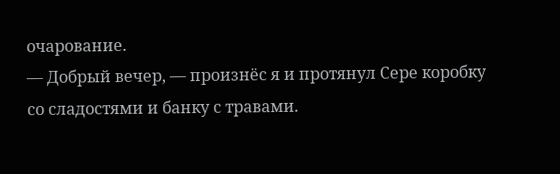очарование.
— Добрый вечер, — произнёс я и протянул Сере коробку со сладостями и банку с травами.